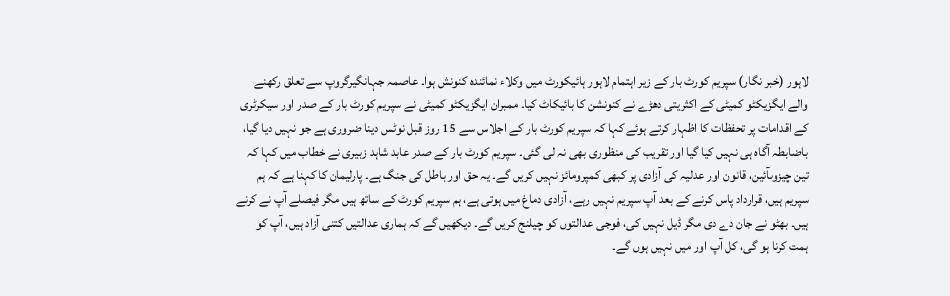لاہور (خبر نگار) سپریم کورٹ بار کے زیر اہتمام لاہور ہائیکورٹ میں وکلاء نمائندہ کنونش ہوا۔ عاصمہ جہانگیرگروپ سے تعلق رکھنے والے ایگزیکٹو کمیٹی کے اکثریتی دھڑے نے کنونشن کا بائیکاٹ کیا۔ ممبران ایگزیکٹو کمیٹی نے سپریم کورٹ بار کے صدر اور سیکرٹری کے اقدامات پر تحفظات کا اظہار کرتے ہوئے کہا کہ سپریم کورٹ بار کے اجلاس سے 15 روز قبل نوٹس دینا ضروری ہے جو نہیں دیا گیا، باضابطہ آگاہ ہی نہیں کیا گیا اور تقریب کی منظوری بھی نہ لی گئی۔ سپریم کورٹ بار کے صدر عابد شاہد زبیری نے خطاب میں کہا کہ تین چیزوںآئین، قانون اور عدلیہ کی آزادی پر کبھی کمپرومائز نہیں کریں گے۔ یہ حق اور باطل کی جنگ ہے۔ پارلیمان کا کہنا ہے کہ ہم سپریم ہیں، قرارداد پاس کرنے کے بعد آپ سپریم نہیں رہے، آزادی دماغ میں ہوتی ہے، ہم سپریم کورٹ کے ساتھ ہیں مگر فیصلے آپ نے کرنے ہیں۔ بھٹو نے جان دے دی مگر ڈیل نہیں کی، فوجی عدالتوں کو چیلنج کریں گے۔ دیکھیں گے کہ ہماری عدالتیں کتنی آزاد ہیں، آپ کو ہمت کرنا ہو گی، کل آپ اور میں نہیں ہوں گے۔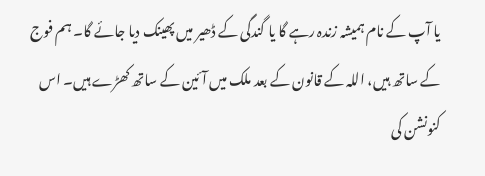یا آپ کے نام ہمیشہ زندہ رہے گا یا گندگی کے ڈھیر میں پھینک دیا جائے گا۔ ہم فوج کے ساتھ ہیں، اللہ کے قانون کے بعد ملک میں آئین کے ساتھ کھڑے ہیں۔ اس کنونشن کی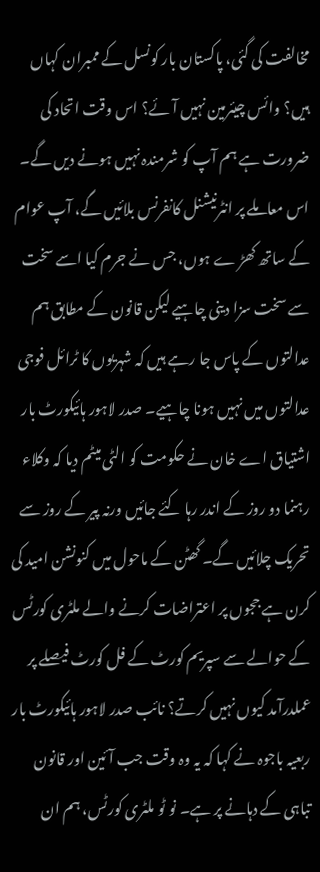مخالفت کی گئی، پاکستان بار کونسل کے ممبران کہاں ہیں؟ وائس چیئرمین نہیں آئے؟ اس وقت اتحاد کی ضرورت ہے ہم آپ کو شرمندہ نہیں ہونے دیں گے۔ اس معاملے پر انٹرنیشنل کانفرنس بلائیں گے، آپ عوام کے ساتھ کھڑ ے ہوں، جس نے جرم کیا اسے سخت سے سخت سزا دینی چاہیے لیکن قانون کے مطابق ہم عدالتوں کے پاس جا رہے ہیں کہ شہریوں کا ٹرائل فوجی عدالتوں میں نہیں ہونا چاہیے۔ صدر لاہور ہائیکورٹ بار اشتیاق اے خان نے حکومت کو الٹی میٹم دیا کہ وکلاء رہنما دو روز کے اندر رہا کئے جائیں ورنہ پیر کے روز سے تحریک چلائیں گے۔ گھٹن کے ماحول میں کنونشن امید کی کرن ہے ججوں پر اعتراضات کرنے والے ملٹری کورٹس کے حوالے سے سپریم کورٹ کے فل کورٹ فیصلے پر عملدرآمد کیوں نہیں کرتے؟ نائب صدر لاہور ہائیکورٹ بار ربعیہ باجوہ نے کہا کہ یہ وہ وقت جب آئین اور قانون تباہی کے دہانے پر ہے۔ نو ٹو ملٹری کورٹس، ہم ان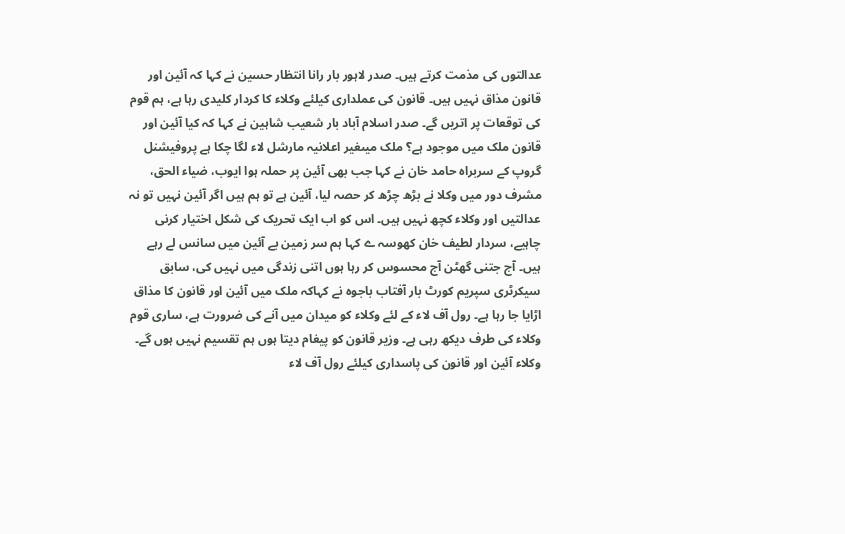عدالتوں کی مذمت کرتے ہیں۔ صدر لاہور بار رانا انتظار حسین نے کہا کہ آئین اور قانون مذاق نہیں ہیں۔ قانون کی عملداری کیلئے وکلاء کا کردار کلیدی رہا ہے، ہم قوم کی توقعات پر اتریں گے۔ صدر اسلام آباد بار شعیب شاہین نے کہا کہ کیا آئین اور قانون ملک میں موجود ہے؟ ملک میںغیر اعلانیہ مارشل لاء لگا چکا ہے پروفیشنل گروپ کے سربراہ حامد خان نے کہا جب بھی آئین پر حملہ ہوا ایوب، ضیاء الحق، مشرف دور میں وکلا نے بڑھ چڑھ کر حصہ لیا، آئین ہے تو ہم ہیں اگر آئین نہیں تو نہ عدالتیں اور وکلاء کچھ نہیں ہیں۔ اس کو اب ایک تحریک کی شکل اختیار کرنی چاہیے، سردار لطیف خان کھوسہ ے کہا ہم سر زمین بے آئین میں سانس لے رہے ہیں۔ آج جتنی گھٹن آج محسوس کر رہا ہوں اتنی زندگی میں نہیں کی، سابق سیکرٹری سپریم کورٹ بار آفتاب باجوہ نے کہاکہ ملک میں آئین اور قانون کا مذاق اڑایا جا رہا ہے۔ رول آف لاء کے لئے وکلاء کو میدان میں آنے کی ضرورت ہے، ساری قوم وکلاء کی طرف دیکھ رہی ہے۔ وزیر قانون کو پیغام دیتا ہوں ہم تقسیم نہیں ہوں گے۔ وکلاء آئین اور قانون کی پاسداری کیلئے رول آف لاء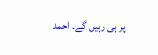پر ہی رہیں گے۔ احمد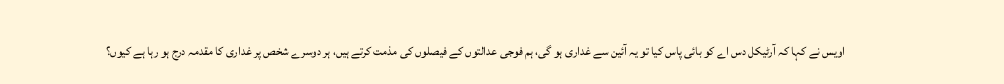اویس نے کہا کہ آرٹیکل دس اے کو بائی پاس کیا تو یہ آئین سے غداری ہو گی، ہم فوجی عدالتوں کے فیصلوں کی مذمت کرتے ہیں، ہر دوسرے شخص پر غداری کا مقدمہ درج ہو رہا ہے کیوں؟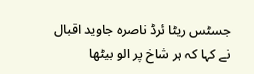جسٹس ریٹا ئرڈ ناصرہ جاوید اقبال نے کہا کہ ہر شاخ پر الو بیٹھا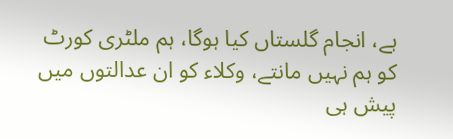ہے، انجام گلستاں کیا ہوگا، ہم ملٹری کورٹ کو ہم نہیں مانتے، وکلاء کو ان عدالتوں میں پیش ہی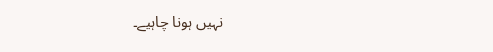نہیں ہونا چاہیے۔